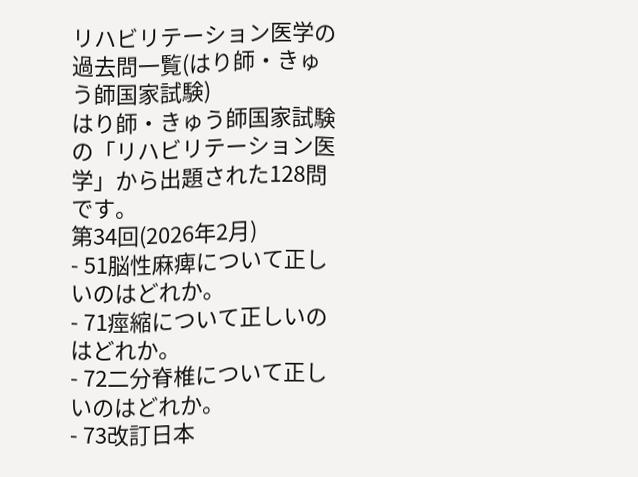リハビリテーション医学の過去問一覧(はり師・きゅう師国家試験)
はり師・きゅう師国家試験の「リハビリテーション医学」から出題された128問です。
第34回(2026年2月)
- 51脳性麻痺について正しいのはどれか。
- 71痙縮について正しいのはどれか。
- 72二分脊椎について正しいのはどれか。
- 73改訂日本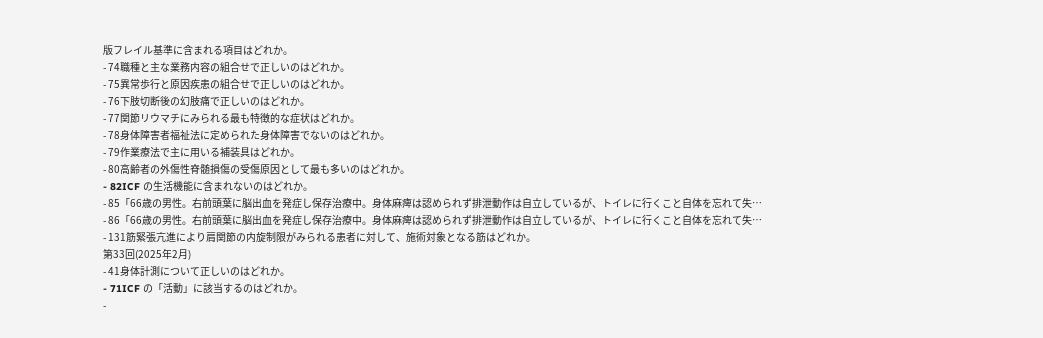版フレイル基準に含まれる項目はどれか。
- 74職種と主な業務内容の組合せで正しいのはどれか。
- 75異常歩行と原因疾患の組合せで正しいのはどれか。
- 76下肢切断後の幻肢痛で正しいのはどれか。
- 77関節リウマチにみられる最も特徴的な症状はどれか。
- 78身体障害者福祉法に定められた身体障害でないのはどれか。
- 79作業療法で主に用いる補装具はどれか。
- 80高齢者の外傷性脊髄損傷の受傷原因として最も多いのはどれか。
- 82ICF の生活機能に含まれないのはどれか。
- 85「66歳の男性。右前頭葉に脳出血を発症し保存治療中。身体麻痺は認められず排泄動作は自立しているが、トイレに行くこと自体を忘れて失…
- 86「66歳の男性。右前頭葉に脳出血を発症し保存治療中。身体麻痺は認められず排泄動作は自立しているが、トイレに行くこと自体を忘れて失…
- 131筋緊張亢進により肩関節の内旋制限がみられる患者に対して、施術対象となる筋はどれか。
第33回(2025年2月)
- 41身体計測について正しいのはどれか。
- 71ICF の「活動」に該当するのはどれか。
-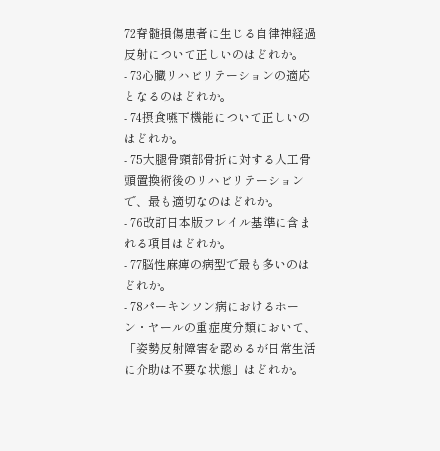72脊髄損傷患者に生じる自律神経過反射について正しいのはどれか。
- 73心臓リハビリテーションの適応となるのはどれか。
- 74摂食嚥下機能について正しいのはどれか。
- 75大腿骨頸部骨折に対する人工骨頭置換術後のリハビリテーションで、最も適切なのはどれか。
- 76改訂日本版フレイル基準に含まれる項目はどれか。
- 77脳性麻痺の病型で最も多いのはどれか。
- 78パーキンソン病におけるホーン・ヤールの重症度分類において、「姿勢反射障害を認めるが日常生活に介助は不要な状態」はどれか。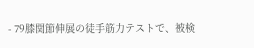- 79膝関節伸展の徒手筋力テストで、被検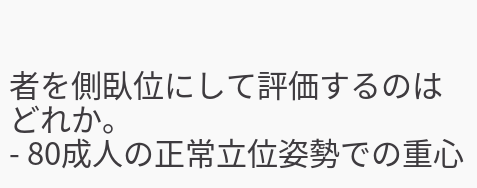者を側臥位にして評価するのはどれか。
- 80成人の正常立位姿勢での重心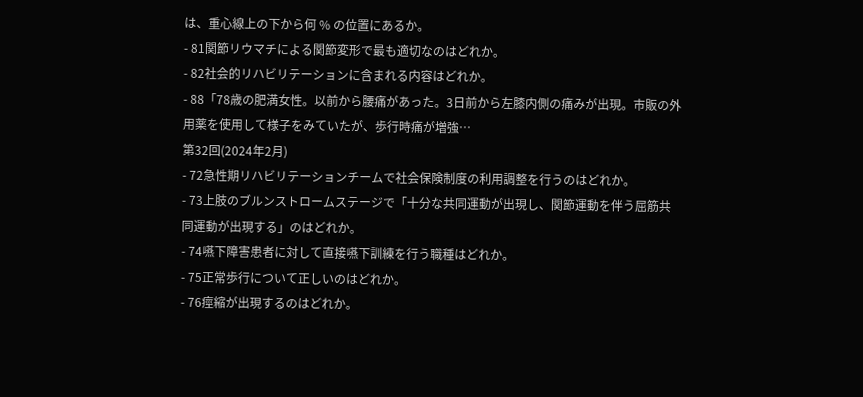は、重心線上の下から何 % の位置にあるか。
- 81関節リウマチによる関節変形で最も適切なのはどれか。
- 82社会的リハビリテーションに含まれる内容はどれか。
- 88「78歳の肥満女性。以前から腰痛があった。3日前から左膝内側の痛みが出現。市販の外用薬を使用して様子をみていたが、歩行時痛が増強…
第32回(2024年2月)
- 72急性期リハビリテーションチームで社会保険制度の利用調整を行うのはどれか。
- 73上肢のブルンストロームステージで「十分な共同運動が出現し、関節運動を伴う屈筋共同運動が出現する」のはどれか。
- 74嚥下障害患者に対して直接嚥下訓練を行う職種はどれか。
- 75正常歩行について正しいのはどれか。
- 76痙縮が出現するのはどれか。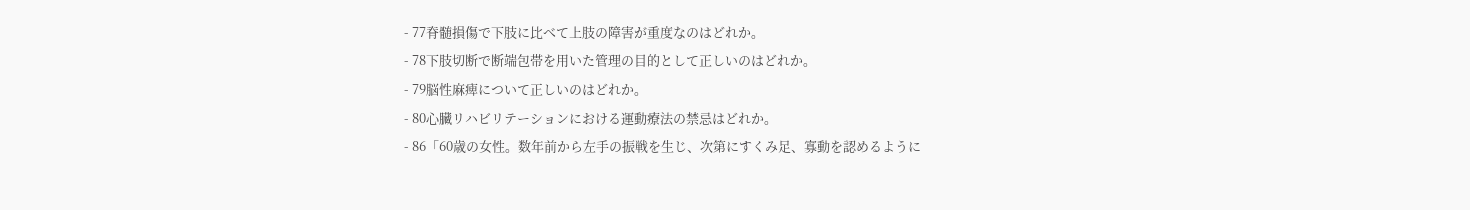- 77脊髄損傷で下肢に比べて上肢の障害が重度なのはどれか。
- 78下肢切断で断端包帯を用いた管理の目的として正しいのはどれか。
- 79脳性麻痺について正しいのはどれか。
- 80心臓リハビリテーションにおける運動療法の禁忌はどれか。
- 86「60歳の女性。数年前から左手の振戦を生じ、次第にすくみ足、寡動を認めるように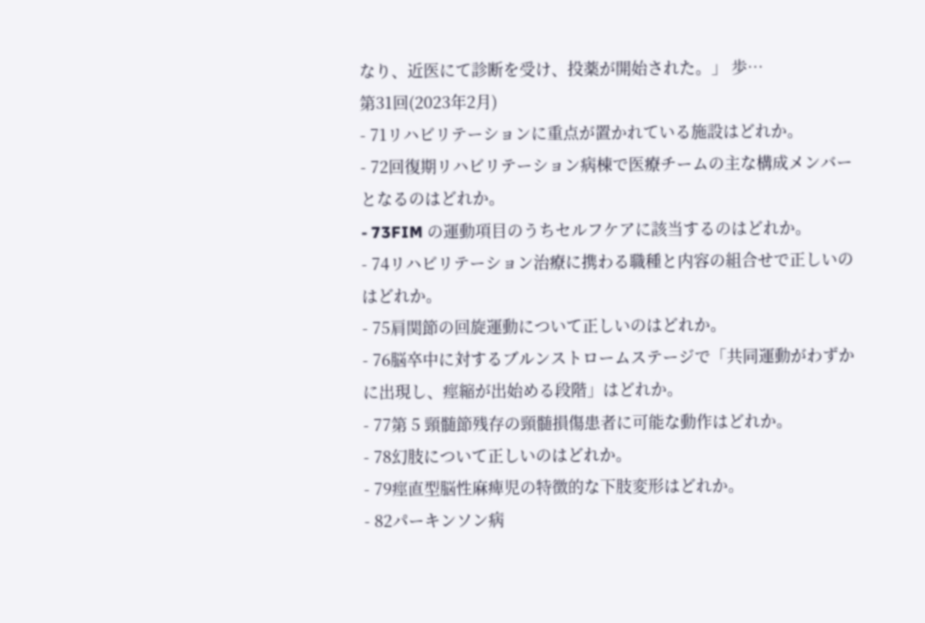なり、近医にて診断を受け、投薬が開始された。」 歩…
第31回(2023年2月)
- 71リハビリテーションに重点が置かれている施設はどれか。
- 72回復期リハビリテーション病棟で医療チームの主な構成メンバーとなるのはどれか。
- 73FIM の運動項目のうちセルフケアに該当するのはどれか。
- 74リハビリテーション治療に携わる職種と内容の組合せで正しいのはどれか。
- 75肩関節の回旋運動について正しいのはどれか。
- 76脳卒中に対するブルンストロームステージで「共同運動がわずかに出現し、痙縮が出始める段階」はどれか。
- 77第 5 頸髄節残存の頸髄損傷患者に可能な動作はどれか。
- 78幻肢について正しいのはどれか。
- 79痙直型脳性麻痺児の特徴的な下肢変形はどれか。
- 82パーキンソン病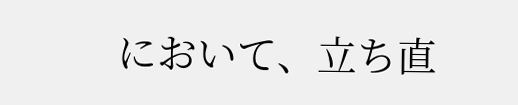において、立ち直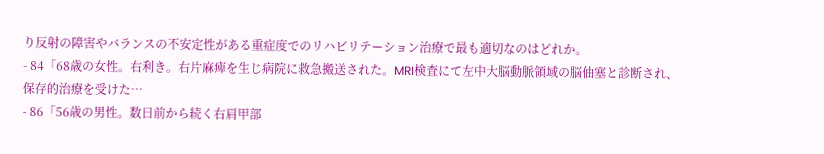り反射の障害やバランスの不安定性がある重症度でのリハビリテーション治療で最も適切なのはどれか。
- 84「68歳の女性。右利き。右片麻痺を生じ病院に救急搬送された。MRI検査にて左中大脳動脈領域の脳伷塞と診断され、保存的治療を受けた…
- 86「56歳の男性。数日前から続く右肩甲部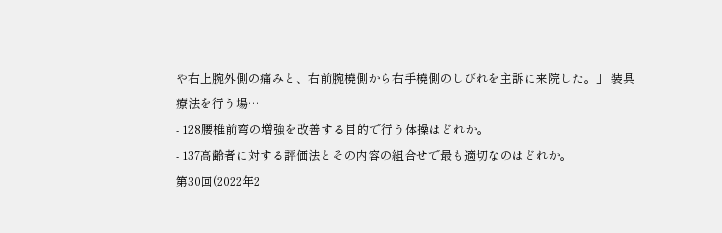や右上腕外側の痛みと、右前腕橈側から右手橈側のしびれを主訴に来院した。」 装具療法を行う場…
- 128腰椎前弯の増強を改善する目的で行う体操はどれか。
- 137高齢者に対する評価法とその内容の組合せで最も適切なのはどれか。
第30回(2022年2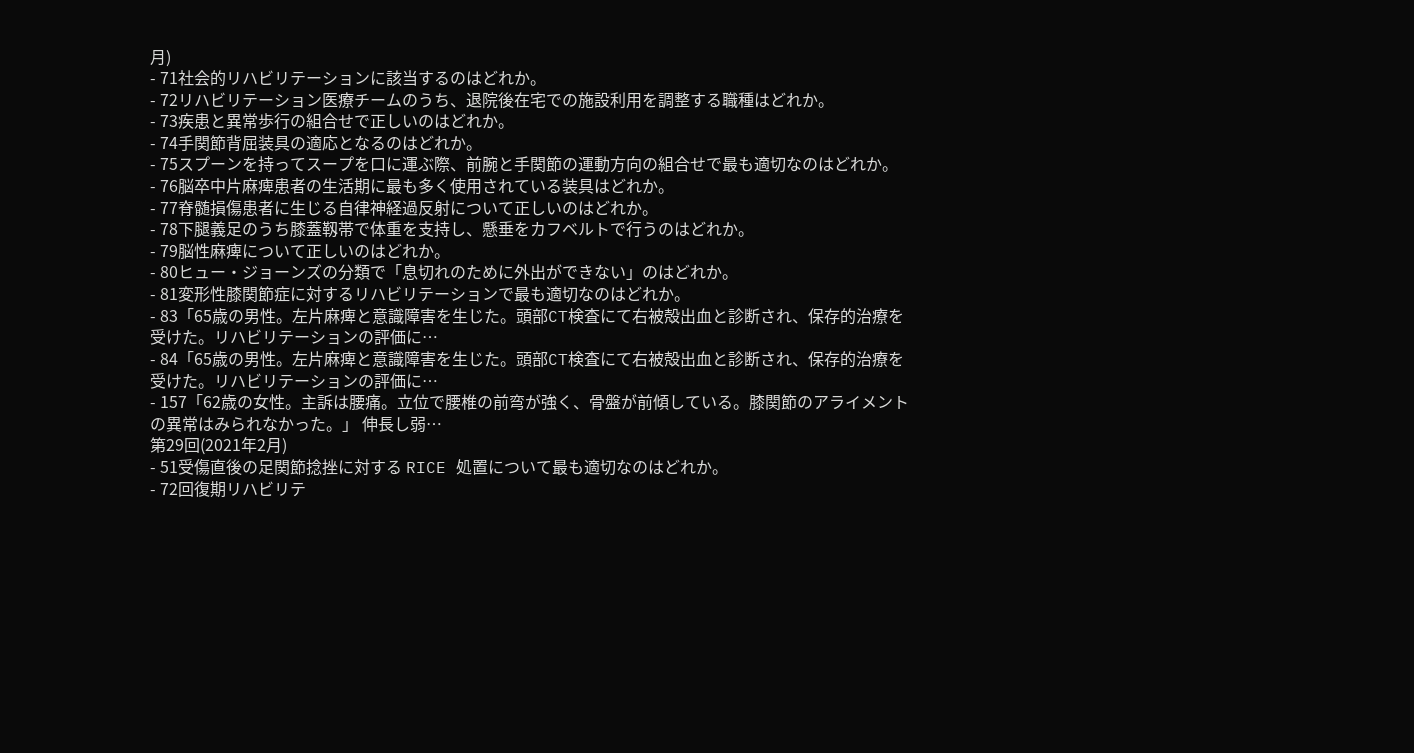月)
- 71社会的リハビリテーションに該当するのはどれか。
- 72リハビリテーション医療チームのうち、退院後在宅での施設利用を調整する職種はどれか。
- 73疾患と異常歩行の組合せで正しいのはどれか。
- 74手関節背屈装具の適応となるのはどれか。
- 75スプーンを持ってスープを口に運ぶ際、前腕と手関節の運動方向の組合せで最も適切なのはどれか。
- 76脳卒中片麻痺患者の生活期に最も多く使用されている装具はどれか。
- 77脊髄損傷患者に生じる自律神経過反射について正しいのはどれか。
- 78下腿義足のうち膝蓋靱帯で体重を支持し、懸垂をカフベルトで行うのはどれか。
- 79脳性麻痺について正しいのはどれか。
- 80ヒュー・ジョーンズの分類で「息切れのために外出ができない」のはどれか。
- 81変形性膝関節症に対するリハビリテーションで最も適切なのはどれか。
- 83「65歳の男性。左片麻痺と意識障害を生じた。頭部CT検査にて右被殻出血と診断され、保存的治療を受けた。リハビリテーションの評価に…
- 84「65歳の男性。左片麻痺と意識障害を生じた。頭部CT検査にて右被殻出血と診断され、保存的治療を受けた。リハビリテーションの評価に…
- 157「62歳の女性。主訴は腰痛。立位で腰椎の前弯が強く、骨盤が前傾している。膝関節のアライメントの異常はみられなかった。」 伸長し弱…
第29回(2021年2月)
- 51受傷直後の足関節捻挫に対する RICE 処置について最も適切なのはどれか。
- 72回復期リハビリテ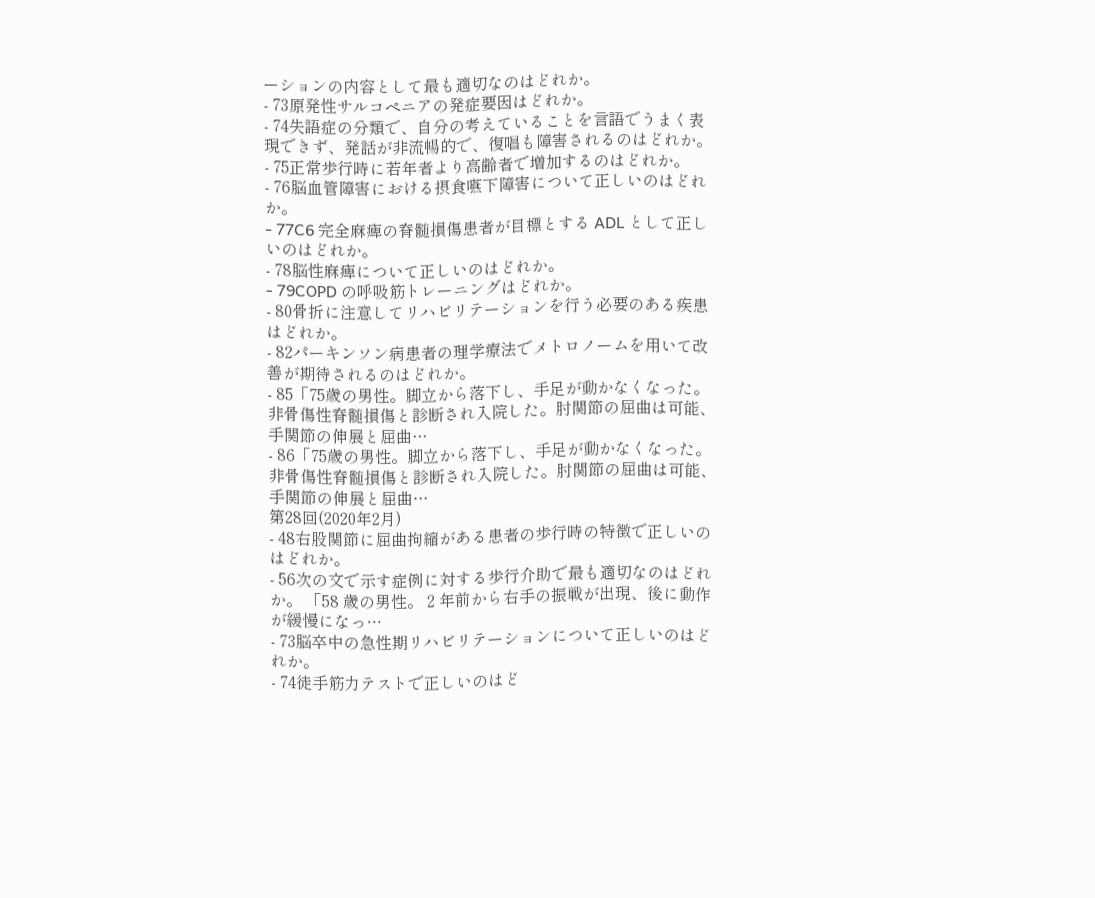ーションの内容として最も適切なのはどれか。
- 73原発性サルコペニアの発症要因はどれか。
- 74失語症の分類で、自分の考えていることを言語でうまく表現できず、発話が非流暢的で、復唱も障害されるのはどれか。
- 75正常歩行時に若年者より高齢者で増加するのはどれか。
- 76脳血管障害における摂食嚥下障害について正しいのはどれか。
- 77C6 完全麻痺の脊髄損傷患者が目標とする ADL として正しいのはどれか。
- 78脳性麻痺について正しいのはどれか。
- 79COPD の呼吸筋トレーニングはどれか。
- 80骨折に注意してリハビリテーションを行う必要のある疾患はどれか。
- 82パーキンソン病患者の理学療法でメトロノームを用いて改善が期待されるのはどれか。
- 85「75歳の男性。脚立から落下し、手足が動かなくなった。非骨傷性脊髄損傷と診断され入院した。肘関節の屈曲は可能、手関節の伸展と屈曲…
- 86「75歳の男性。脚立から落下し、手足が動かなくなった。非骨傷性脊髄損傷と診断され入院した。肘関節の屈曲は可能、手関節の伸展と屈曲…
第28回(2020年2月)
- 48右股関節に屈曲拘縮がある患者の歩行時の特徴で正しいのはどれか。
- 56次の文で示す症例に対する歩行介助で最も適切なのはどれか。 「58 歳の男性。 2 年前から右手の振戦が出現、後に動作が緩慢になっ…
- 73脳卒中の急性期リハビリテーションについて正しいのはどれか。
- 74徒手筋力テストで正しいのはど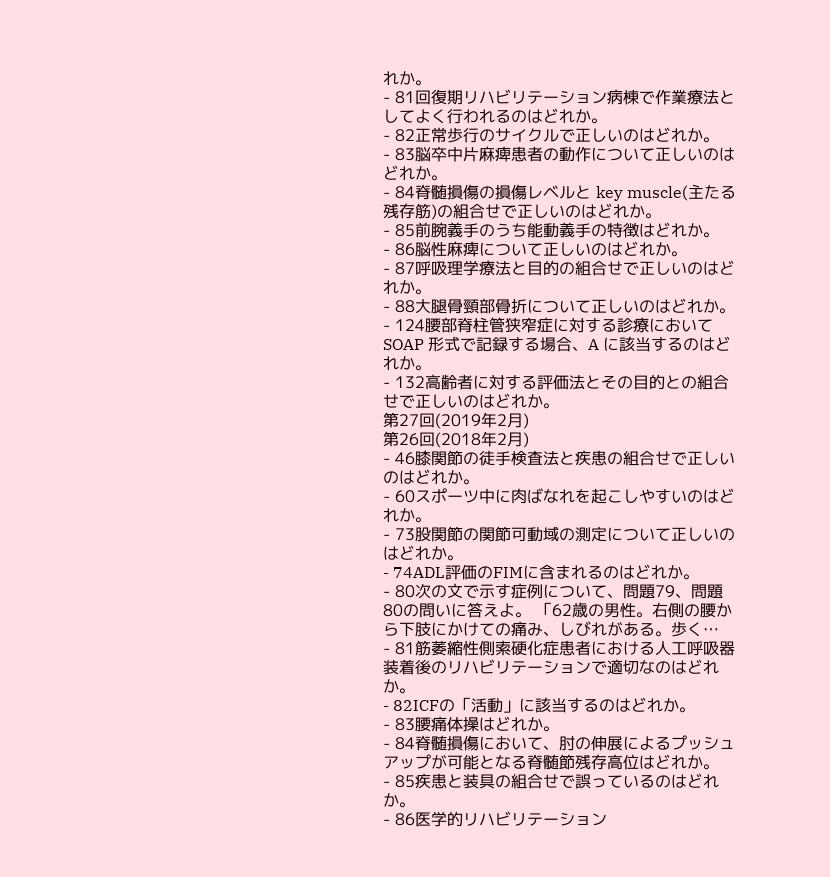れか。
- 81回復期リハビリテーション病棟で作業療法としてよく行われるのはどれか。
- 82正常歩行のサイクルで正しいのはどれか。
- 83脳卒中片麻痺患者の動作について正しいのはどれか。
- 84脊髄損傷の損傷レベルと key muscle(主たる残存筋)の組合せで正しいのはどれか。
- 85前腕義手のうち能動義手の特徴はどれか。
- 86脳性麻痺について正しいのはどれか。
- 87呼吸理学療法と目的の組合せで正しいのはどれか。
- 88大腿骨頸部骨折について正しいのはどれか。
- 124腰部脊柱管狭窄症に対する診療において SOAP 形式で記録する場合、A に該当するのはどれか。
- 132高齢者に対する評価法とその目的との組合せで正しいのはどれか。
第27回(2019年2月)
第26回(2018年2月)
- 46膝関節の徒手検査法と疾患の組合せで正しいのはどれか。
- 60スポーツ中に肉ばなれを起こしやすいのはどれか。
- 73股関節の関節可動域の測定について正しいのはどれか。
- 74ADL評価のFIMに含まれるのはどれか。
- 80次の文で示す症例について、問題79、問題80の問いに答えよ。 「62歳の男性。右側の腰から下肢にかけての痛み、しびれがある。歩く…
- 81筋萎縮性側索硬化症患者における人工呼吸器装着後のリハビリテーションで適切なのはどれか。
- 82ICFの「活動」に該当するのはどれか。
- 83腰痛体操はどれか。
- 84脊髄損傷において、肘の伸展によるプッシュアップが可能となる脊髄節残存高位はどれか。
- 85疾患と装具の組合せで誤っているのはどれか。
- 86医学的リハビリテーション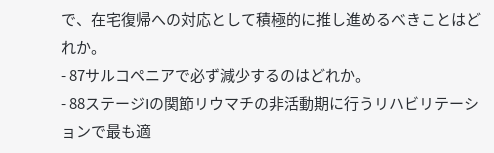で、在宅復帰への対応として積極的に推し進めるべきことはどれか。
- 87サルコペニアで必ず減少するのはどれか。
- 88ステージIの関節リウマチの非活動期に行うリハビリテーションで最も適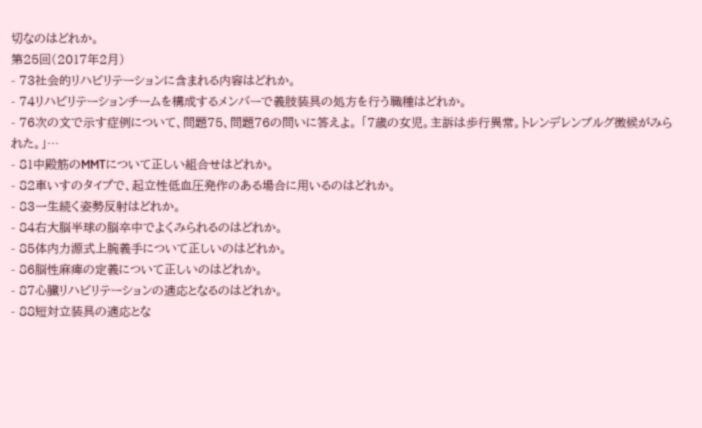切なのはどれか。
第25回(2017年2月)
- 73社会的リハビリテーションに含まれる内容はどれか。
- 74リハビリテーションチームを構成するメンバーで義肢装具の処方を行う職種はどれか。
- 76次の文で示す症例について、問題75、問題76の問いに答えよ。 「7歳の女児。主訴は歩行異常。トレンデレンブルグ徴候がみられた。」…
- 81中殿筋のMMTについて正しい組合せはどれか。
- 82車いすのタイプで、起立性低血圧発作のある場合に用いるのはどれか。
- 83一生続く姿勢反射はどれか。
- 84右大脳半球の脳卒中でよくみられるのはどれか。
- 85体内力源式上腕義手について正しいのはどれか。
- 86脳性麻痺の定義について正しいのはどれか。
- 87心臓リハビリテーションの適応となるのはどれか。
- 88短対立装具の適応とな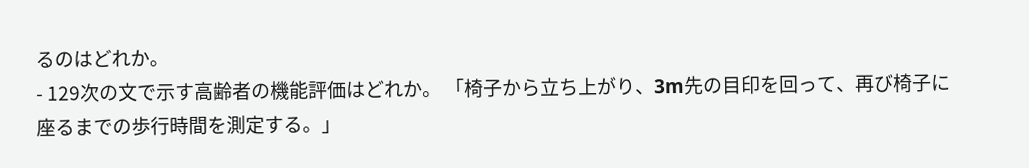るのはどれか。
- 129次の文で示す高齢者の機能評価はどれか。 「椅子から立ち上がり、3m先の目印を回って、再び椅子に座るまでの歩行時間を測定する。」